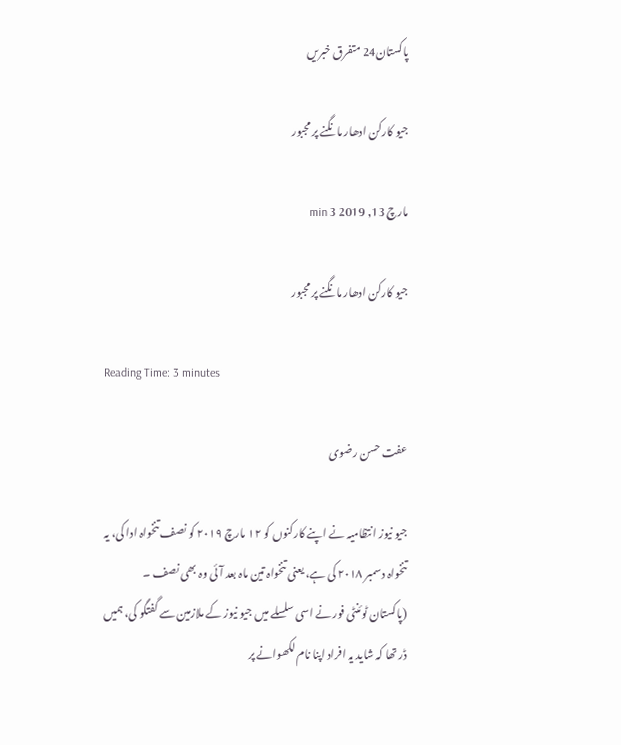پاکستان24 متفرق خبریں

جیو کارکن ادھار مانگنے پر مجبور

مارچ 13, 2019 3 min

جیو کارکن ادھار مانگنے پر مجبور

Reading Time: 3 minutes

عفت حسن رضوی

جیو نیوز انتظامیہ نے اپنے کارکنوں کو ۱۲ مارچ ۲۰۱۹ کو نصف تنخواہ ادا کی، یہ تنخواہ دسمبر ۲۰۱۸ کی ہے، یعنی تنخواہ تین ماہ بعد آئی وہ بھی نصف ۔
(پاکستان ٹوئنٹی فور نے اسی سلسلے میں جیو نیوز کے ملازمین سے گفتگو کی، ہمیں ڈر تھا کہ شاید یہ افراد اپنا نام لکھوانے پر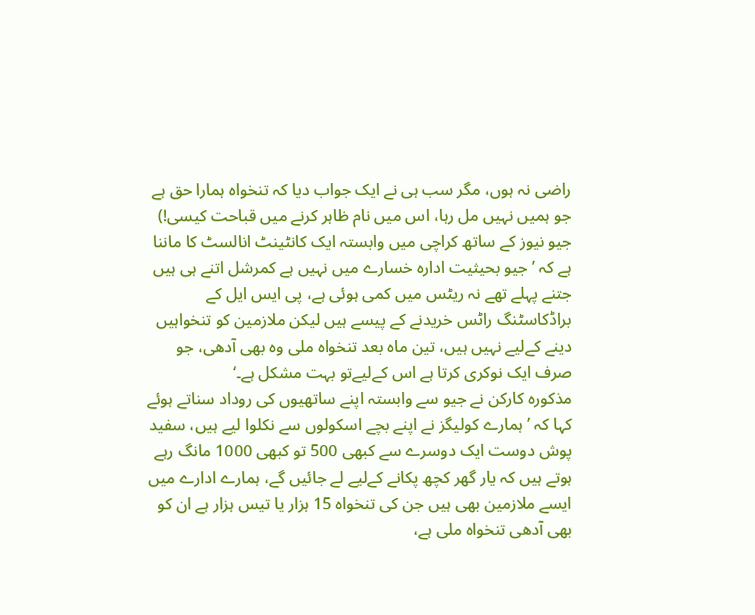راضی نہ ہوں، مگر سب ہی نے ایک جواب دیا کہ تنخواہ ہمارا حق ہے جو ہمیں نہیں مل رہا، اس میں نام ظاہر کرنے میں قباحت کیسی!)
جیو نیوز کے ساتھ کراچی میں وابستہ ایک کانٹینٹ انالسٹ کا ماننا ہے کہ ’جیو بحیثیت ادارہ خسارے میں نہیں ہے کمرشل اتنے ہی ہیں جتنے پہلے تھے نہ ریٹس میں کمی ہوئی ہے، پی ایس ایل کے براڈکاسٹنگ راٹس خریدنے کے پیسے ہیں لیکن ملازمین کو تنخواہیں دینے کےلیے نہیں ہیں، تین ماہ بعد تنخواہ ملی وہ بھی آدھی، جو صرف ایک نوکری کرتا ہے اس کےلیےتو بہت مشکل ہے۔‘
مذکورہ کارکن نے جیو سے وابستہ اپنے ساتھیوں کی روداد سناتے ہوئے کہا کہ ’ہمارے کولیگز نے اپنے بچے اسکولوں سے نکلوا لیے ہیں، سفید پوش دوست ایک دوسرے سے کبھی 500 تو کبھی 1000 مانگ رہے ہوتے ہیں کہ یار گھر کچھ پکانے کےلیے لے جائیں گے، ہمارے ادارے میں ایسے ملازمین بھی ہیں جن کی تنخواہ 15 ہزار یا تیس ہزار ہے ان کو بھی آدھی تنخواہ ملی ہے،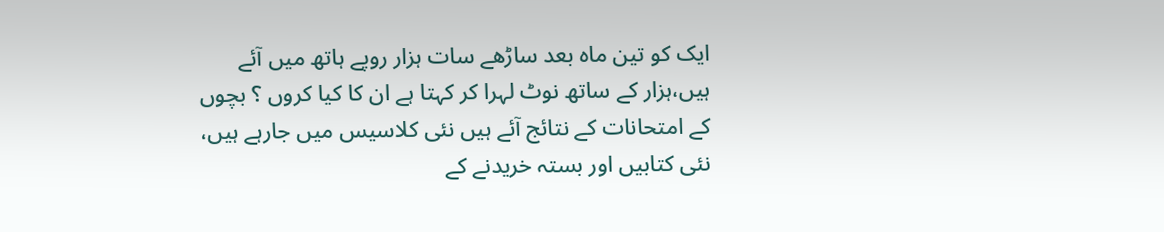ایک کو تین ماہ بعد ساڑھے سات ہزار روپے ہاتھ میں آئے ہیں،ہزار کے ساتھ نوٹ لہرا کر کہتا ہے ان کا کیا کروں ؟ بچوں کے امتحانات کے نتائج آئے ہیں نئی کلاسیس میں جارہے ہیں، نئی کتابیں اور بستہ خریدنے کے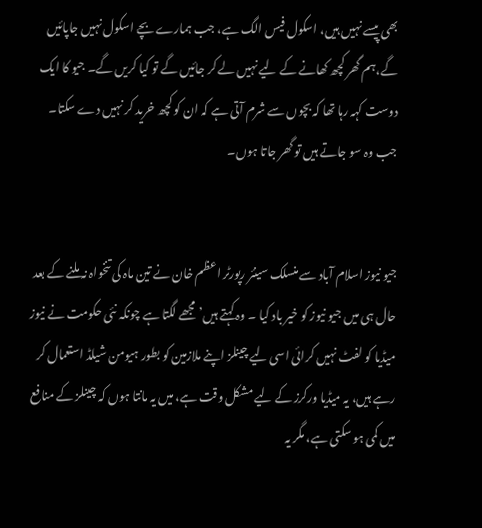بھی پیسے نہیں ہیں، اسکول فیس الگ ہے، جب ہمارے بچے اسکول نہیں جاپائیں گے،ہم گھر کچھ کھانے کے لیے نہیں لے کر جائیں گے تو کیا کریں گے۔ جیو کا ایک دوست کہہ رہا تھا کہ بچوں سے شرم آتی ہے کہ ان کو کچھ خرید کر نہیں دے سکتا۔ جب وہ سو جاتے ہیں تو گھر جاتا ہوں۔


جیو نیوز اسلام آباد سے منسلک سینئر رپورٹر اعظم خان نے تین ماہ کی تنخواہ نہ ملنے کے بعد حال ہی میں جیو نیوز کو خیر باد کیا ۔ وہ کہتے ہیں’ مجھے لگتا ہے چونکہ نئی حکومت نے نیوز میڈیا کو لفٹ نہیں کرائی اسی لیے چینلز اپنے ملازمین کو بطور ہیومن شیلڈ استعمال کر رہے ہیں، یہ میڈیا ورکرز کے لیے مشکل وقت ہے، میں یہ مانتا ہوں کہ چینلز کے منافع میں کمی ہو سکتی ہے، مگر یہ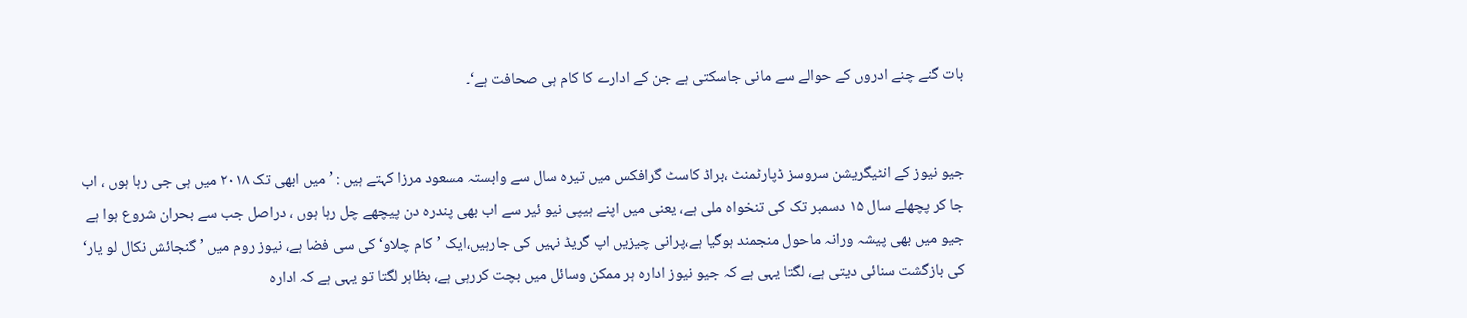بات گنے چنے ادروں کے حوالے سے مانی جاسکتی ہے جن کے ادارے کا کام ہی صحافت ہے‘۔


جیو نیوز کے انٹیگریشن سروسز ڈپارٹمنٹ ،براڈ کاسٹ گرافکس میں تیرہ سال سے وابستہ مسعود مرزا کہتے ہیں : ’ میں ابھی تک ۲۰۱۸ میں ہی جی رہا ہوں ، اب جا کر پچھلے سال ۱۵ دسمبر تک کی تنخواہ ملی ہے، یعنی میں اپنے ہیپی نیو ئیر سے اب بھی پندرہ دن پیچھے چل رہا ہوں ، دراصل جب سے بحران شروع ہوا ہے جیو میں بھی پیشہ ورانہ ماحول منجمند ہوگیا ہے،پرانی چیزیں اپ گریڈ نہیں کی جارہیں،ایک ’کام چلاو‘ کی سی فضا ہے، نیوز روم میں ’ گنجائش نکال لو یار‘ کی بازگشت سنائی دیتی ہے، لگتا یہی ہے کہ جیو نیوز ادارہ ہر ممکن وسائل میں بچت کررہی ہے، بظاہر لگتا تو یہی ہے کہ ادارہ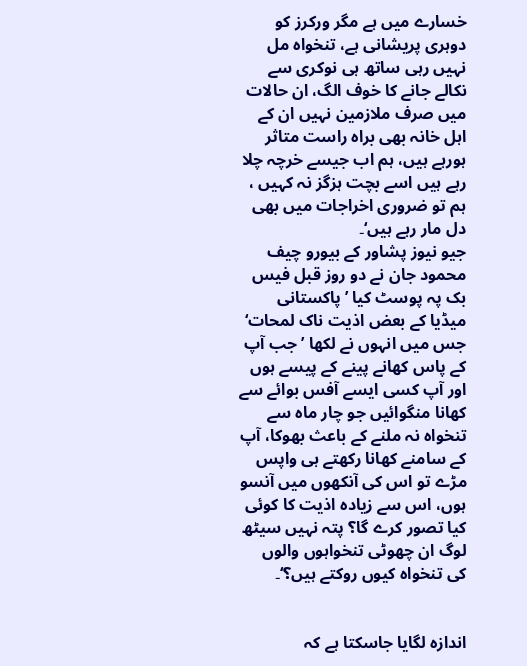خسارے میں ہے مگر ورکرز کو دوہری پریشانی ہے، تنخواہ مل نہیں رہی ساتھ ہی نوکری سے نکالے جانے کا خوف الگ، ان حالات میں صرف ملازمین نہیں ان کے اہل خانہ بھی براہ راست متاثر ہورہے ہیں، ہم اب جیسے خرچہ چلا رہے ہیں اسے بچت ہزگز نہ کہیں ، ہم تو ضروری اخراجات میں بھی دل مار رہے ہیں‘۔
جیو نیوز پشاور کے بیورو چیف محمود جان نے دو روز قبل فیس بک پہ پوسٹ کیا ’پاکستانی میڈیا کے بعض اذیت ناک لمحات‘ جس میں انہوں نے لکھا ’ جب آپ کے پاس کھانے پینے کے پیسے ہوں اور آپ کسی ایسے آفس بوائے سے کھانا منگوائیں جو چار ماہ سے تنخواہ نہ ملنے کے باعث بھوکا، آپ کے سامنے کھانا رکھتے ہی واپس مڑے تو اس کی آنکھوں میں آنسو ہوں، اس سے زیادہ اذیت کا کوئی کیا تصور کرے گا؟ پتہ نہیں سیٹھ لوگ ان چھوٹی تنخواہوں والوں کی تنخواہ کیوں روکتے ہیں؟‘۔


اندازہ لگایا جاسکتا ہے کہ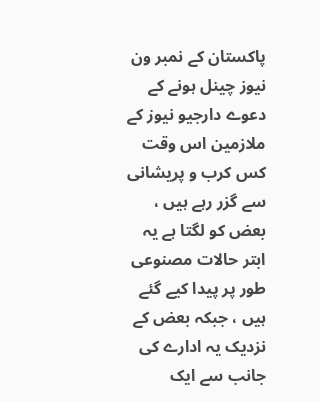پاکستان کے نمبر ون نیوز چینل ہونے کے دعوے دارجیو نیوز کے ملازمین اس وقت کس کرب و پریشانی سے گزر رہے ہیں ، بعض کو لگتا ہے یہ ابتر حالات مصنوعی طور پر پیدا کیے گئے ہیں ، جبکہ بعض کے نزدیک یہ ادارے کی جانب سے ایک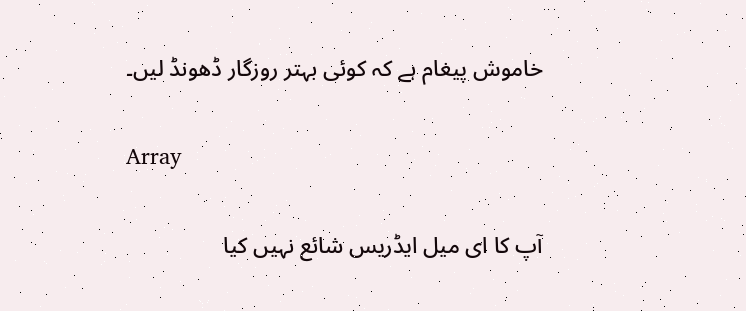خاموش پیغام ہے کہ کوئی بہتر روزگار ڈھونڈ لیں۔

Array

آپ کا ای میل ایڈریس شائع نہیں کیا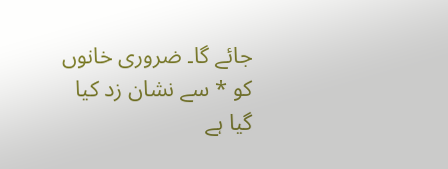جائے گا۔ ضروری خانوں کو * سے نشان زد کیا گیا ہے